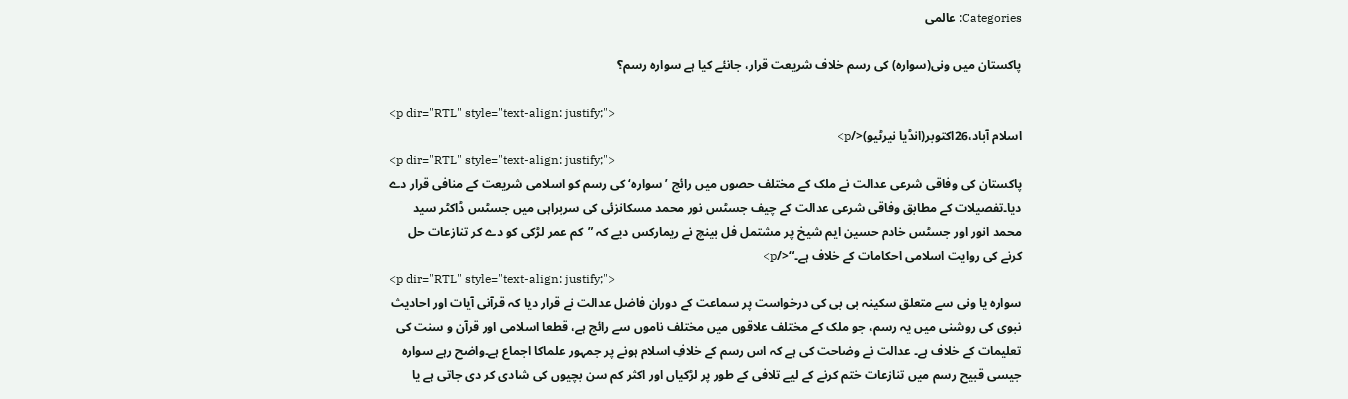Categories: عالمی

پاکستان میں ونی(سوارہ) کی رسم خلاف شریعت قرار، جانئے کیا ہے سوارہ رسم؟

<p dir="RTL" style="text-align: justify;">
اسلام آباد،26اکتوبر(انڈیا نیرٹیو)</p>
<p dir="RTL" style="text-align: justify;">
پاکستان کی وفاقی شرعی عدالت نے ملک کے مختلف حصوں میں رائج ’سوارہ‘ کی رسم کو اسلامی شریعت کے منافی قرار دے دیا۔تفصیلات کے مطابق وفاقی شرعی عدالت کے چیف جسٹس نور محمد مسکانزئی کی سربراہی میں جسٹس ڈاکٹر سید محمد انور اور جسٹس خادم حسین ایم شیخ پر مشتمل فل بینچ نے ریمارکس دیے کہ ”کم عمر لڑکی کو دے کر تنازعات حل کرنے کی روایت اسلامی احکامات کے خلاف ہے۔“</p>
<p dir="RTL" style="text-align: justify;">
سوارہ یا ونی سے متعلق سکینہ بی بی کی درخواست پر سماعت کے دوران فاضل عدالت نے قرار دیا کہ قرآنی آیات اور احادیث نبوی کی روشنی میں یہ رسم، جو ملک کے مختلف علاقوں میں مختلف ناموں سے رائج ہے، قطعا اسلامی اور قرآن و سنت کی تعلیمات کے خلاف ہے۔ عدالت نے وضاحت کی ہے کہ اس رسم کے خلافِ اسلام ہونے پر جمہور علماکا اجماع ہے۔واضح رہے سوارہ جیسی قبیح رسم میں تنازعات ختم کرنے کے لیے تلافی کے طور پر لڑکیاں اور اکثر کم سن بچیوں کی شادی کر دی جاتی ہے یا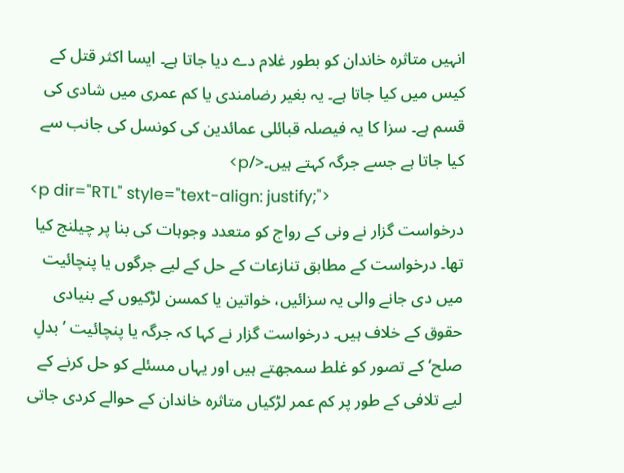انہیں متاثرہ خاندان کو بطور غلام دے دیا جاتا ہے۔ ایسا اکثر قتل کے کیس میں کیا جاتا ہے۔ یہ بغیر رضامندی یا کم عمری میں شادی کی قسم ہے۔ سزا کا یہ فیصلہ قبائلی عمائدین کی کونسل کی جانب سے کیا جاتا ہے جسے جرگہ کہتے ہیں۔</p>
<p dir="RTL" style="text-align: justify;">
درخواست گزار نے ونی کے رواج کو متعدد وجوہات کی بنا پر چیلنج کیا تھا۔ درخواست کے مطابق تنازعات کے حل کے لیے جرگوں یا پنچائیت میں دی جانے والی یہ سزائیں، خواتین یا کمسن لڑکیوں کے بنیادی حقوق کے خلاف ہیں۔ درخواست گزار نے کہا کہ جرگہ یا پنچائیت ’بدلِ صلح‘ کے تصور کو غلط سمجھتے ہیں اور یہاں مسئلے کو حل کرنے کے لیے تلافی کے طور پر کم عمر لڑکیاں متاثرہ خاندان کے حوالے کردی جاتی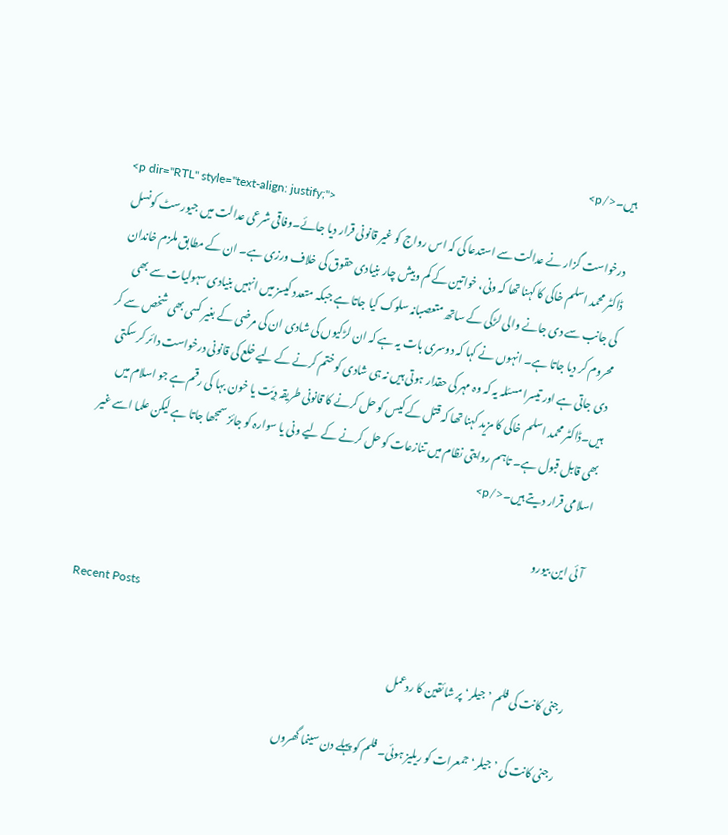ہیں۔</p>
<p dir="RTL" style="text-align: justify;">
 درخواست گزار نے عدالت سے استدعا کی کہ اس رواج کو غیر قانونی قرار دیا جائے۔وفاقی شرعی عدالت میں جیورسٹ کونسل ڈاکٹر محمد اسلم خاکی کا کہنا تھا کہ ونی، خواتین کے کم وبیش چار بنیادی حقوق کی خلاف ورزی ہے۔ ان کے مطابق ملزم خاندان کی جانب سے دی جانے والی لڑکی کے ساتھ متعصبانہ سلوک کیا جاتا ہے جبکہ متعدد کیسز میں انہیں بنیادی سہولیات سے بھی محروم کر دیا جاتا ہے۔ انہوں نے کہا کہ دوسری بات یہ ہے کہ ان لڑکیوں کی شادی ان کی مرضی کے بغیر کسی بھی شخص سے کر دی جاتی ہے اور تیسرا مسئلہ یہ کہ وہ مہر کی حقدار ہوتی ہیں نہ ہی شادی کو ختم کرنے کے لیے خلع کی قانونی درخواست دائر کر سکتی ہیں۔ڈاکٹر محمد اسلم خاکی کا مزید کہنا تھا کہ قتل کے کیس کو حل کرنے کا قانونی طریقہ دِیَت یا خون بہا کی رقم ہے جو اسلام میں بھی قابل قبول ہے۔ تاہم روایتی نظام میں تنازعات کو حل کرنے کے لیے ونی یا سوارہ کو جائز سمجھا جاتا ہے لیکن علما اسے غیر اسلامی قرار دیتے ہیں۔</p>

آئی این بیورو

Recent Posts

رجنی کانت کی فلم ’جیلر‘ پر شائقین کا ردعمل

رجنی کانت کی ’جیلر‘ جمعرات کو ریلیز ہوئی۔ فلم کو پہلے دن سینما گھروں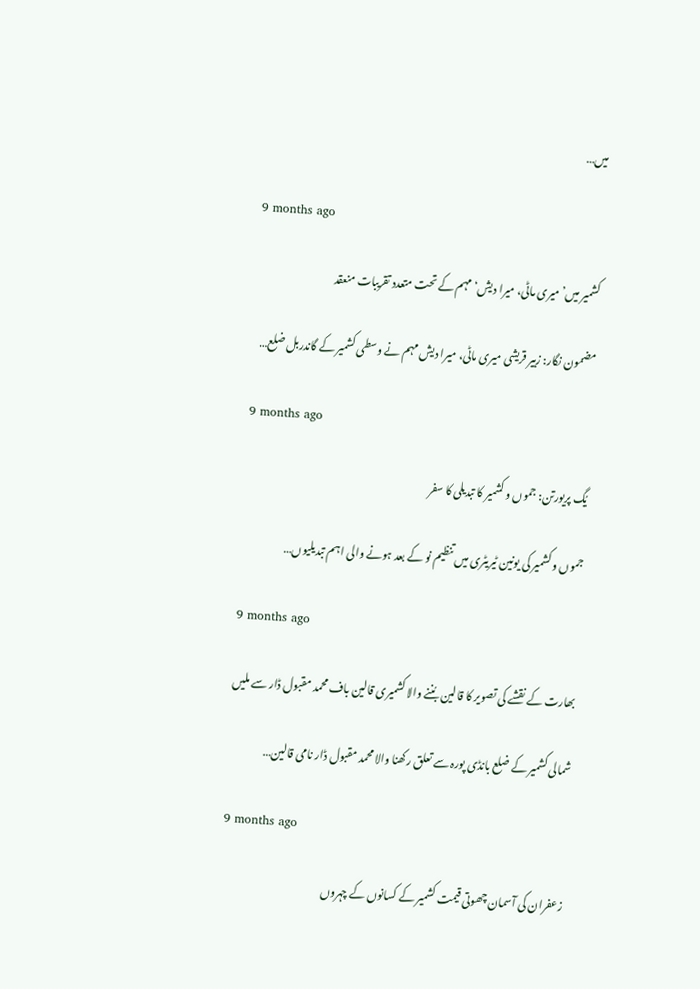میں…

9 months ago

کشمیر میں’میری ماٹی، میرا دیش‘مہم کے تحت متعدد تقریبات منعقد

مضمون نگار: زبیر قریشی میری ماٹی، میرا دیش مہم نے وسطی کشمیر کے گاندربل ضلع…

9 months ago

یُگ پریورتن: جموں و کشمیر کا تبدیلی کا سفر

جموں و کشمیر کی یونین ٹیریٹری میں تنظیم نو کے بعد ہونے والی اہم تبدیلیوں…

9 months ago

بھارت کے نقشے کی تصویر کا قالین بُننے والا کشمیری قالین باف محمد مقبول ڈار سے ملیں

شمالی کشمیر کے ضلع بانڈی پورہ سے تعلق رکھنا والا محمد مقبول ڈار نامی قالین…

9 months ago

زعفران کی آسمان چھوتی قیمت کشمیر کے کسانوں کے چہروں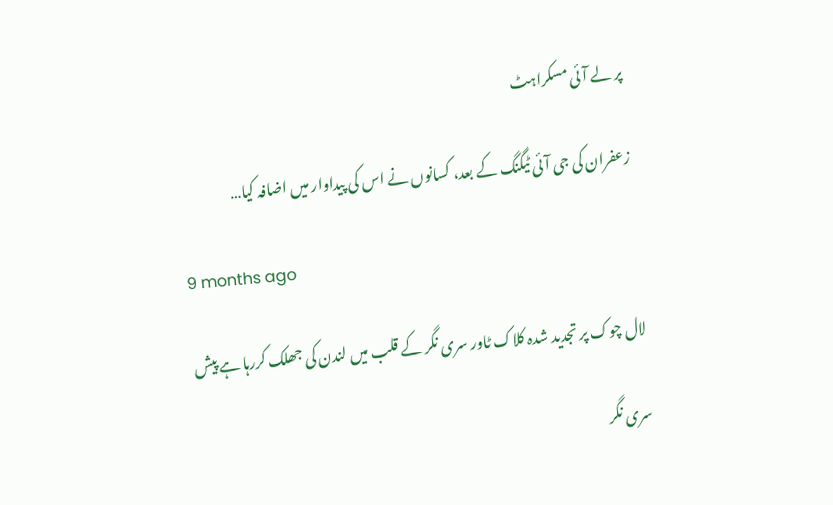پر لے آئی مسکراہٹ

زعفران کی جی آئی ٹیگنگ کے بعد، کسانوں نے اس کی پیداوار میں اضافہ کیا…

9 months ago

لال چوک پر تجدید شدہ کلاک ٹاور سری نگر کے قلب میں لندن کی جھلک کررہا ہے پیش

سری نگر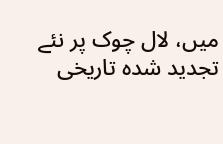میں، لال چوک پر نئے تجدید شدہ تاریخی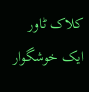کلاک ٹاور ایک خوشگوار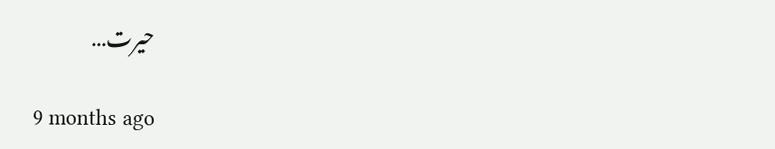حیرت…

9 months ago